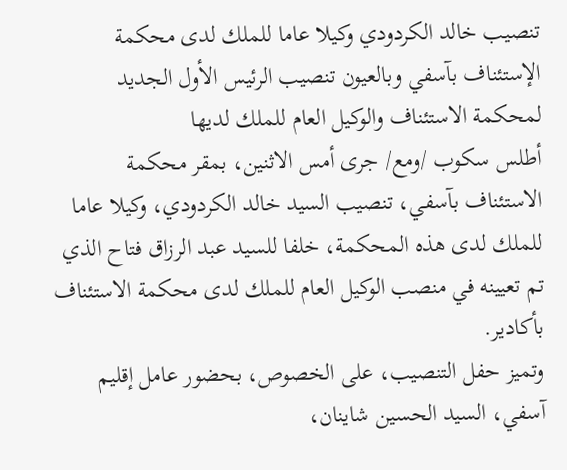تنصيب خالد الكردودي وكيلا عاما للملك لدى محكمة الإستئناف بآسفي وبالعيون تنصيب الرئيس الأول الجديد لمحكمة الاستئناف والوكيل العام للملك لديها
أطلس سكوب /ومع/ جرى أمس الاثنين، بمقر محكمة الاستئناف بآسفي، تنصيب السيد خالد الكردودي، وكيلا عاما للملك لدى هذه المحكمة، خلفا للسيد عبد الرزاق فتاح الذي تم تعيينه في منصب الوكيل العام للملك لدى محكمة الاستئناف بأكادير.
وتميز حفل التنصيب، على الخصوص، بحضور عامل إقليم آسفي، السيد الحسين شاينان،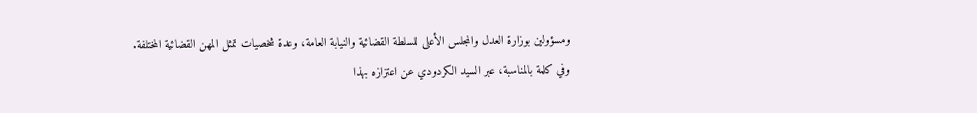ومسؤولين بوزارة العدل والمجلس الأعلى للسلطة القضائية والنيابة العامة، وعدة شخصيات تمثل المهن القضائية المختلفة.
وفي كلمة بالمناسبة، عبر السيد الكردودي عن اعتزازه بهذا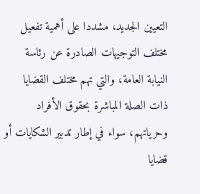التعيين الجديد، مشددا على أهمية تفعيل مختلف التوجيهات الصادرة عن رئاسة النيابة العامة، والتي تهم مختلف القضايا ذات الصلة المباشرة بحقوق الأفراد وحرياتهم، سواء في إطار تدبير الشكايات أو قضايا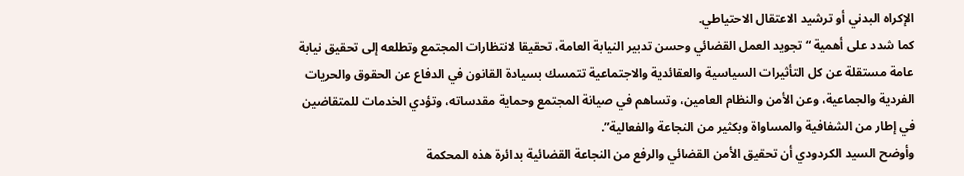الإكراه البدني أو ترشيد الاعتقال الاحتياطي.
كما شدد على أهمية “تجويد العمل القضائي وحسن تدبير النيابة العامة، تحقيقا لانتظارات المجتمع وتطلعه إلى تحقيق نيابة عامة مستقلة عن كل التأثيرات السياسية والعقائدية والاجتماعية تتمسك بسيادة القانون في الدفاع عن الحقوق والحريات الفردية والجماعية، وعن الأمن والنظام العامين، وتساهم في صيانة المجتمع وحماية مقدساته، وتؤدي الخدمات للمتقاضين في إطار من الشفافية والمساواة وبكثير من النجاعة والفعالية”.
وأوضح السيد الكردودي أن تحقيق الأمن القضائي والرفع من النجاعة القضائية بدائرة هذه المحكمة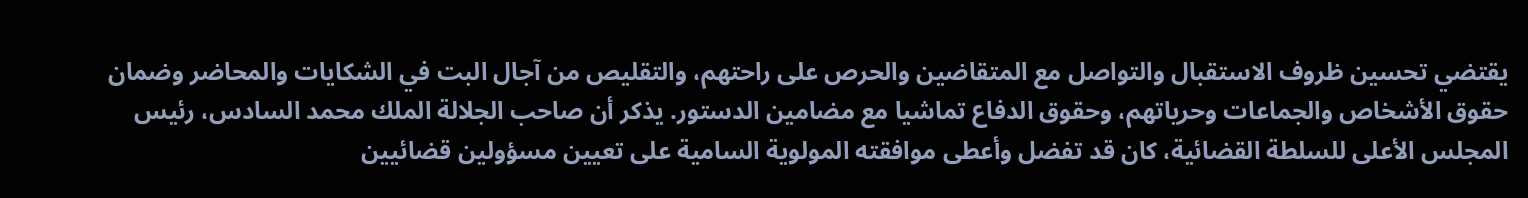يقتضي تحسين ظروف الاستقبال والتواصل مع المتقاضين والحرص على راحتهم، والتقليص من آجال البت في الشكايات والمحاضر وضمان حقوق الأشخاص والجماعات وحرياتهم، وحقوق الدفاع تماشيا مع مضامين الدستور. يذكر أن صاحب الجلالة الملك محمد السادس، رئيس المجلس الأعلى للسلطة القضائية، كان قد تفضل وأعطى موافقته المولوية السامية على تعيين مسؤولين قضائيين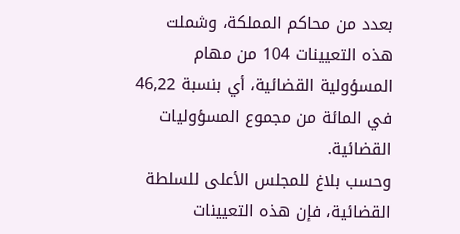بعدد من محاكم المملكة، وشملت هذه التعيينات 104 من مهام المسؤولية القضائية، أي بنسبة 46,22 في المائة من مجموع المسؤوليات القضائية.
وحسب بلاغ للمجلس الأعلى للسلطة القضائية، فإن هذه التعيينات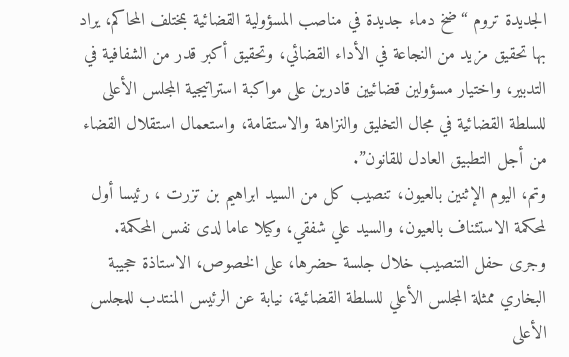الجديدة تروم “ضخ دماء جديدة في مناصب المسؤولية القضائية بمختلف المحاكم، يراد بها تحقيق مزيد من النجاعة في الأداء القضائي، وتحقيق أكبر قدر من الشفافية في التدبير، واختيار مسؤولين قضائيين قادرين على مواكبة استراتيجية المجلس الأعلى للسلطة القضائية في مجال التخليق والنزاهة والاستقامة، واستعمال استقلال القضاء من أجل التطبيق العادل للقانون”.
وتم، اليوم الإثنين بالعيون، تنصيب كل من السيد ابراهيم بن تزرت ، رئيسا أول لمحكمة الاستئناف بالعيون، والسيد علي شفقي، وكيلا عاما لدى نفس المحكمة. وجرى حفل التنصيب خلال جلسة حضرها، على الخصوص، الاستاذة حجيبة البخاري ممثلة المجلس الأعلي للسلطة القضائية، نيابة عن الرئيس المنتدب للمجلس الأعلى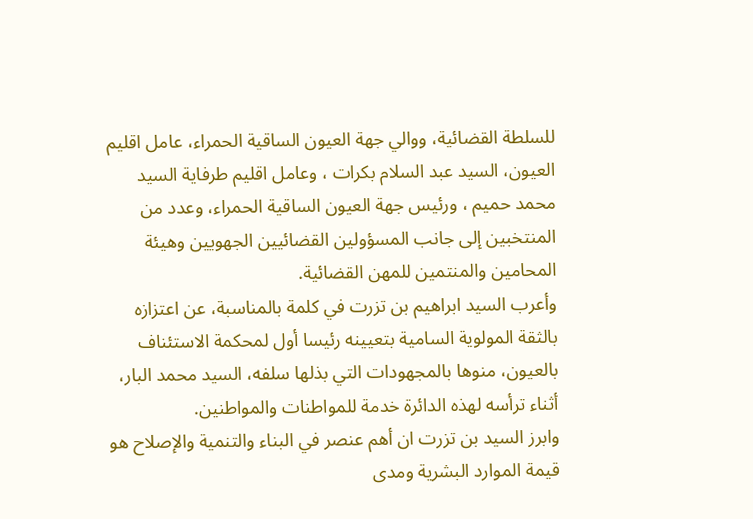للسلطة القضائية، ووالي جهة العيون الساقية الحمراء، عامل اقليم العيون، السيد عبد السلام بكرات ، وعامل اقليم طرفاية السيد محمد حميم ، ورئيس جهة العيون الساقية الحمراء، وعدد من المنتخبين إلى جانب المسؤولين القضائيين الجهويين وهيئة المحامين والمنتمين للمهن القضائية.
وأعرب السيد ابراهيم بن تزرت في كلمة بالمناسبة، عن اعتزازه بالثقة المولوية السامية بتعيينه رئيسا أول لمحكمة الاستئناف بالعيون، منوها بالمجهودات التي بذلها سلفه، السيد محمد البار، أثناء ترأسه لهذه الدائرة خدمة للمواطنات والمواطنين.
وابرز السيد بن تزرت ان أهم عنصر في البناء والتنمية والإصلاح هو قيمة الموارد البشرية ومدى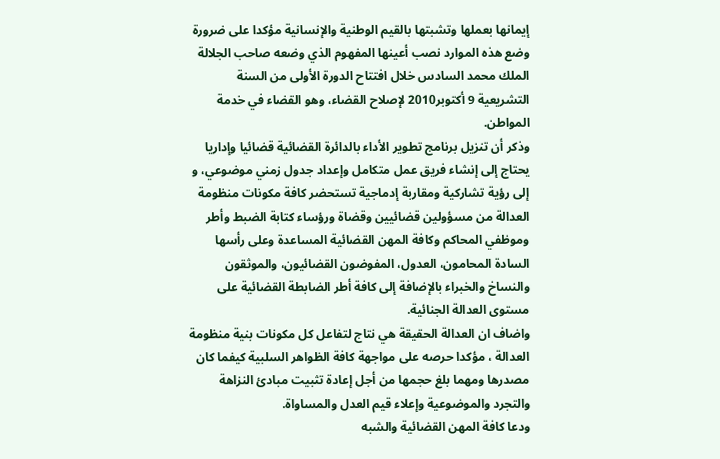إيمانها بعملها وتشبتها بالقيم الوطنية والإنسانية مؤكدا على ضرورة وضع هذه الموارد نصب أعينها المفهوم الذي وضعه صاحب الجلالة الملك محمد السادس خلال افتتاح الدورة الأولى من السنة التشريعية 9 أكتوبر2010 لإصلاح القضاء، وهو القضاء في خدمة المواطن.
وذكر أن تنزيل برنامج تطوير الأداء بالدائرة القضائية قضائيا وإداريا يحتاج إلى إنشاء فريق عمل متكامل وإعداد جدول زمني موضوعي، و إلى رؤية تشاركية ومقاربة إدماجية تستحضر كافة مكونات منظومة العدالة من مسؤولين قضائيين وقضاة ورؤساء كتابة الضبط وأطر وموظفي المحاكم وكافة المهن القضائية المساعدة وعلى رأسها السادة المحامون، العدول، المفوضون القضائيون، والموثقون والنساخ والخبراء بالإضافة إلى كافة أطر الضابطة القضائية على مستوى العدالة الجنائية.
واضاف ان العدالة الحقيقة هي نتاج لتفاعل كل مكونات بنية منظومة العدالة ، مؤكدا حرصه على مواجهة كافة الظواهر السلبية كيفما كان مصدرها ومهما بلغ حجمها من أجل إعادة تثبيت مبادئ النزاهة والتجرد والموضوعية وإعلاء قيم العدل والمساواة.
ودعا كافة المهن القضائية والشبه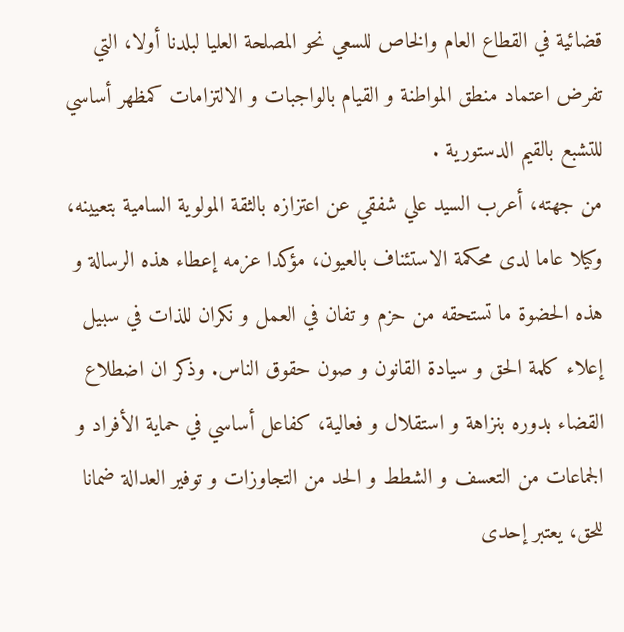قضائية في القطاع العام والخاص للسعي نحو المصلحة العليا لبلدنا أولا، التي تفرض اعتماد منطق المواطنة و القيام بالواجبات و الالتزامات كمظهر أساسي للتشبع بالقيم الدستورية .
من جهته، أعرب السيد علي شفقي عن اعتزازه بالثقة المولوية السامية بتعيينه، وكيلا عاما لدى محكمة الاستئناف بالعيون، مؤكدا عزمه إعطاء هذه الرسالة و هذه الحضوة ما تستحقه من حزم و تفان في العمل و نكران للذات في سبيل إعلاء كلمة الحق و سيادة القانون و صون حقوق الناس. وذكر ان اضطلاع القضاء بدوره بنزاهة و استقلال و فعالية، كفاعل أساسي في حماية الأفراد و الجماعات من التعسف و الشطط و الحد من التجاوزات و توفير العدالة ضمانا للحق، يعتبر إحدى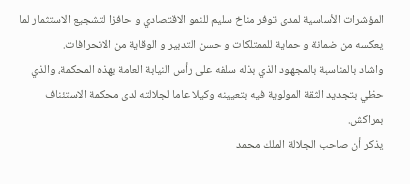المؤشرات الأساسية لمدى توفر مناخ سليم للنمو الاقتصادي و حافزا لتشجيع الاستثمار لما يعكسه من ضمانة و حماية للممتلكات و حسن التدبير و الوقاية من الانحرافات.
واشاد بالمناسبة بالمجهود الذي بذله سلفه على رأس النيابة العامة بهذه المحكمة، والذي حظي بتجديد الثقة المولوية فيه بتعيينه وكيلا عاما لجلالته لدى محكمة الاستئناف بمراكش.
يذكر أن صاحب الجلالة الملك محمد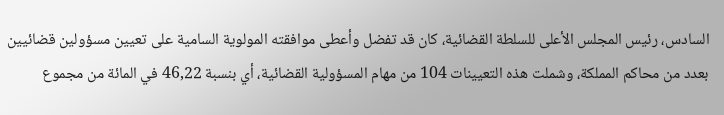السادس، رئيس المجلس الأعلى للسلطة القضائية، كان قد تفضل وأعطى موافقته المولوية السامية على تعيين مسؤولين قضائيين بعدد من محاكم المملكة، وشملت هذه التعيينات 104 من مهام المسؤولية القضائية، أي بنسبة 46,22 في المائة من مجموع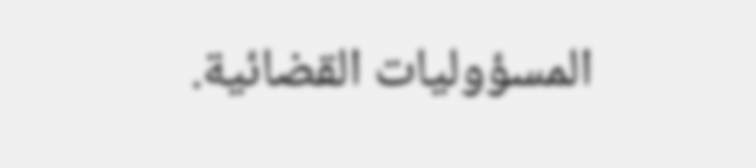المسؤوليات القضائية.